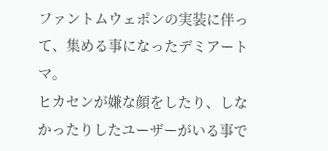ファントムウェポンの実装に伴って、集める事になったデミアートマ。
ヒカセンが嫌な顔をしたり、しなかったりしたユーザーがいる事で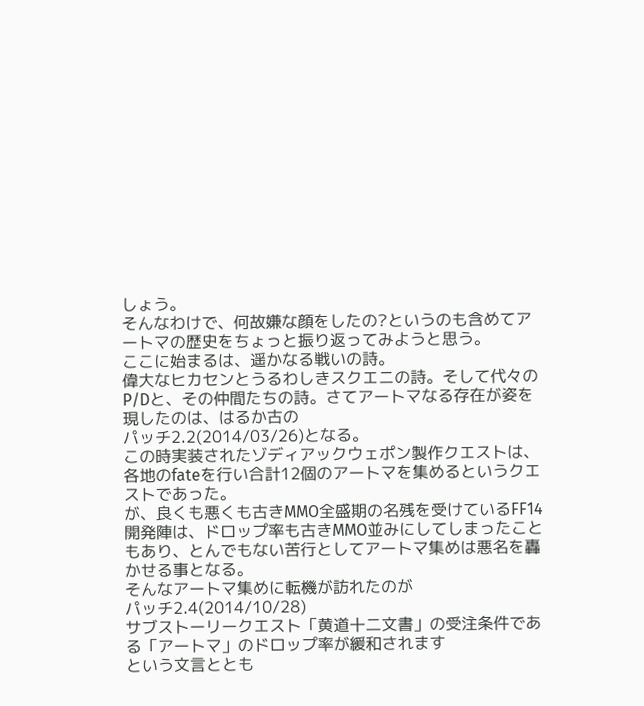しょう。
そんなわけで、何故嫌な顔をしたの?というのも含めてアートマの歴史をちょっと振り返ってみようと思う。
ここに始まるは、遥かなる戦いの詩。
偉大なヒカセンとうるわしきスクエニの詩。そして代々のP/Dと、その仲間たちの詩。さてアートマなる存在が姿を現したのは、はるか古の
パッチ2.2(2014/03/26)となる。
この時実装されたゾディアックウェポン製作クエストは、各地のfateを行い合計12個のアートマを集めるというクエストであった。
が、良くも悪くも古きMMO全盛期の名残を受けているFF14開発陣は、ドロップ率も古きMMO並みにしてしまったこともあり、とんでもない苦行としてアートマ集めは悪名を轟かせる事となる。
そんなアートマ集めに転機が訪れたのが
パッチ2.4(2014/10/28)
サブストーリークエスト「黄道十二文書」の受注条件である「アートマ」のドロップ率が緩和されます
という文言ととも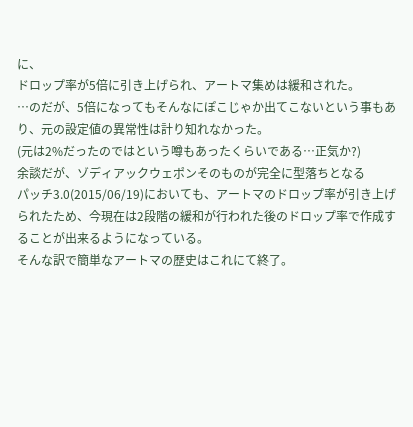に、
ドロップ率が5倍に引き上げられ、アートマ集めは緩和された。
…のだが、5倍になってもそんなにぽこじゃか出てこないという事もあり、元の設定値の異常性は計り知れなかった。
(元は2%だったのではという噂もあったくらいである…正気か?)
余談だが、ゾディアックウェポンそのものが完全に型落ちとなる
パッチ3.0(2015/06/19)においても、アートマのドロップ率が引き上げられたため、今現在は2段階の緩和が行われた後のドロップ率で作成することが出来るようになっている。
そんな訳で簡単なアートマの歴史はこれにて終了。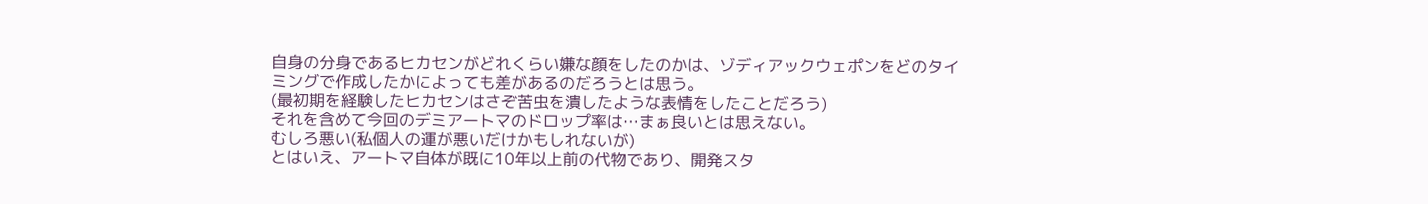自身の分身であるヒカセンがどれくらい嫌な顔をしたのかは、ゾディアックウェポンをどのタイミングで作成したかによっても差があるのだろうとは思う。
(最初期を経験したヒカセンはさぞ苦虫を潰したような表情をしたことだろう)
それを含めて今回のデミアートマのドロップ率は…まぁ良いとは思えない。
むしろ悪い(私個人の運が悪いだけかもしれないが)
とはいえ、アートマ自体が既に10年以上前の代物であり、開発スタ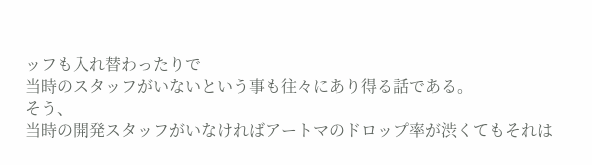ッフも入れ替わったりで
当時のスタッフがいないという事も往々にあり得る話である。
そう、
当時の開発スタッフがいなければアートマのドロップ率が渋くてもそれは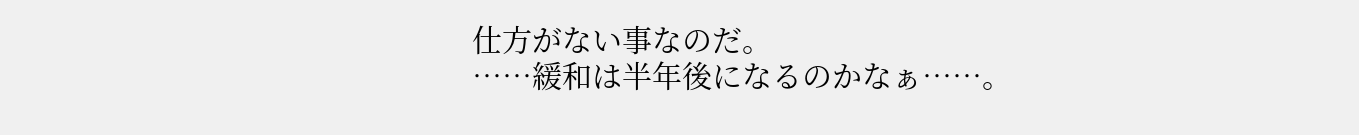仕方がない事なのだ。
……緩和は半年後になるのかなぁ……。